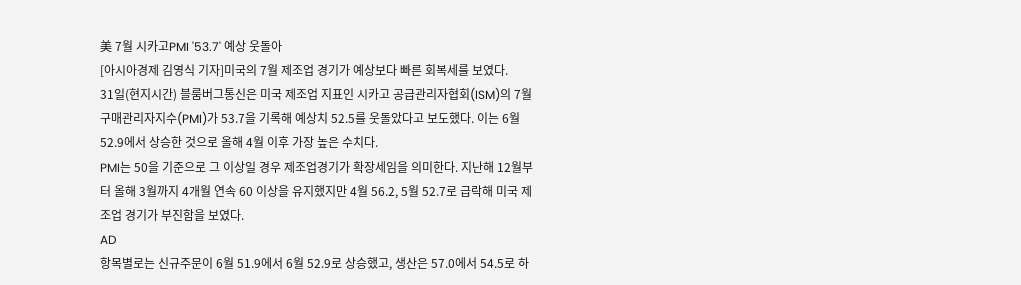美 7월 시카고PMI '53.7' 예상 웃돌아
[아시아경제 김영식 기자]미국의 7월 제조업 경기가 예상보다 빠른 회복세를 보였다.
31일(현지시간) 블룸버그통신은 미국 제조업 지표인 시카고 공급관리자협회(ISM)의 7월 구매관리자지수(PMI)가 53.7을 기록해 예상치 52.5를 웃돌았다고 보도했다. 이는 6월 52.9에서 상승한 것으로 올해 4월 이후 가장 높은 수치다.
PMI는 50을 기준으로 그 이상일 경우 제조업경기가 확장세임을 의미한다. 지난해 12월부터 올해 3월까지 4개월 연속 60 이상을 유지했지만 4월 56.2, 5월 52.7로 급락해 미국 제조업 경기가 부진함을 보였다.
AD
항목별로는 신규주문이 6월 51.9에서 6월 52.9로 상승했고, 생산은 57.0에서 54.5로 하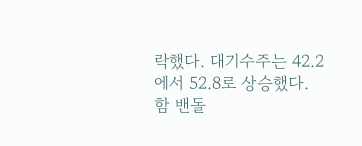락했다. 대기수주는 42.2에서 52.8로 상승했다.
함 밴돌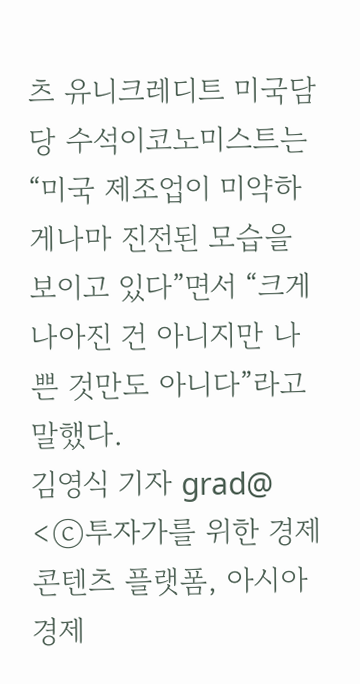츠 유니크레디트 미국담당 수석이코노미스트는 “미국 제조업이 미약하게나마 진전된 모습을 보이고 있다”면서 “크게 나아진 건 아니지만 나쁜 것만도 아니다”라고 말했다.
김영식 기자 grad@
<ⓒ투자가를 위한 경제콘텐츠 플랫폼, 아시아경제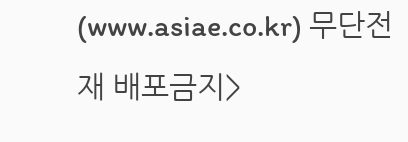(www.asiae.co.kr) 무단전재 배포금지>